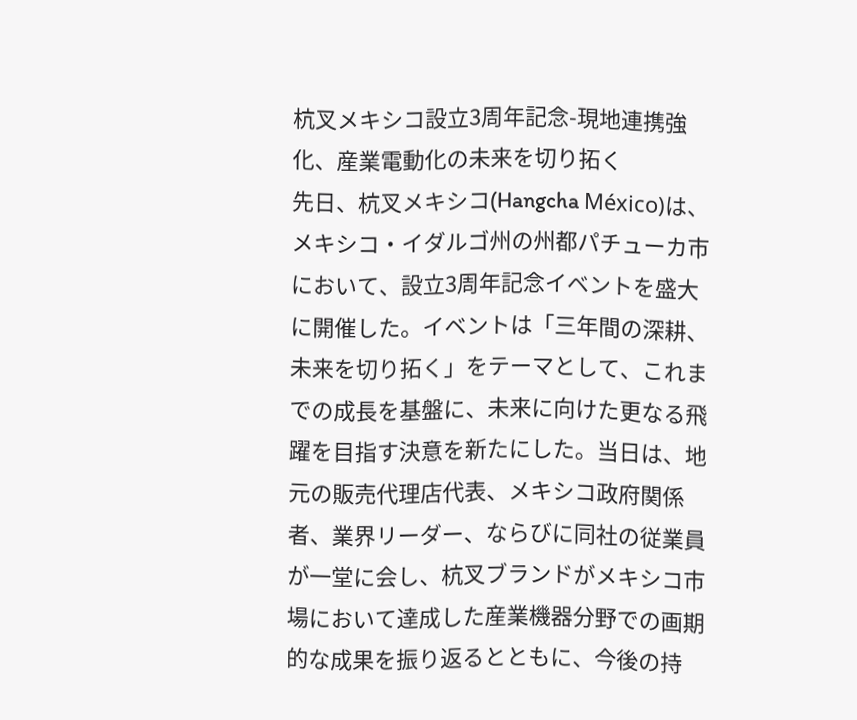杭叉メキシコ設立3周年記念-現地連携強化、産業電動化の未来を切り拓く
先日、杭叉メキシコ(Hangcha México)は、メキシコ・イダルゴ州の州都パチューカ市において、設立3周年記念イベントを盛大に開催した。イベントは「三年間の深耕、未来を切り拓く」をテーマとして、これまでの成長を基盤に、未来に向けた更なる飛躍を目指す決意を新たにした。当日は、地元の販売代理店代表、メキシコ政府関係者、業界リーダー、ならびに同社の従業員が一堂に会し、杭叉ブランドがメキシコ市場において達成した産業機器分野での画期的な成果を振り返るとともに、今後の持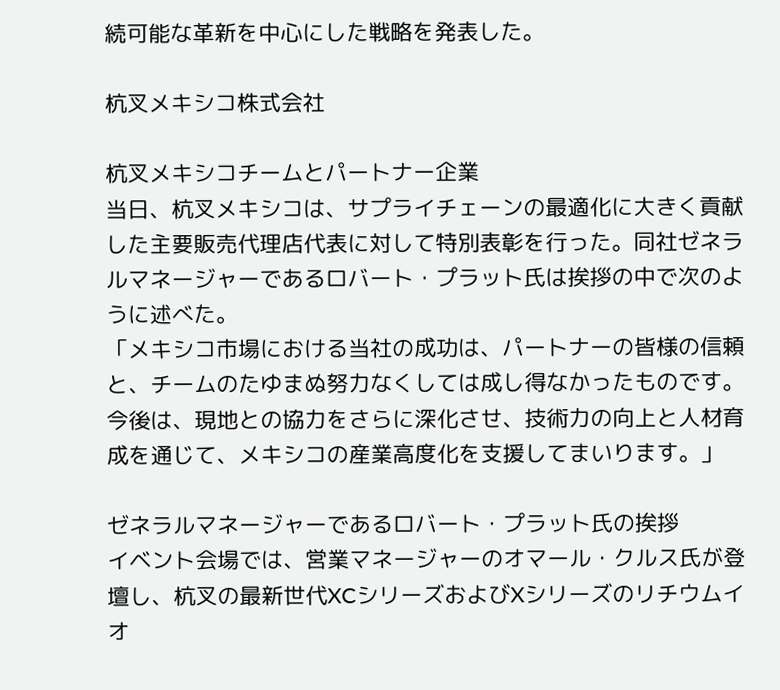続可能な革新を中心にした戦略を発表した。

杭叉メキシコ株式会社

杭叉メキシコチームとパートナー企業
当日、杭叉メキシコは、サプライチェーンの最適化に大きく貢献した主要販売代理店代表に対して特別表彰を行った。同社ゼネラルマネージャーであるロバート・プラット氏は挨拶の中で次のように述べた。
「メキシコ市場における当社の成功は、パートナーの皆様の信頼と、チームのたゆまぬ努力なくしては成し得なかったものです。今後は、現地との協力をさらに深化させ、技術力の向上と人材育成を通じて、メキシコの産業高度化を支援してまいります。」

ゼネラルマネージャーであるロバート・プラット氏の挨拶
イベント会場では、営業マネージャーのオマール・クルス氏が登壇し、杭叉の最新世代XCシリーズおよびXシリーズのリチウムイオ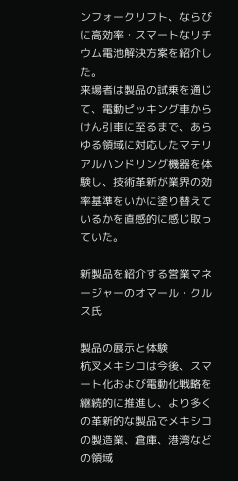ンフォークリフト、ならびに高効率・スマートなリチウム電池解決方案を紹介した。
来場者は製品の試乗を通じて、電動ピッキング車からけん引車に至るまで、あらゆる領域に対応したマテリアルハンドリング機器を体験し、技術革新が業界の効率基準をいかに塗り替えているかを直感的に感じ取っていた。

新製品を紹介する営業マネージャーのオマール・クルス氏

製品の展示と体験
杭叉メキシコは今後、スマート化および電動化戦略を継続的に推進し、より多くの革新的な製品でメキシコの製造業、倉庫、港湾などの領域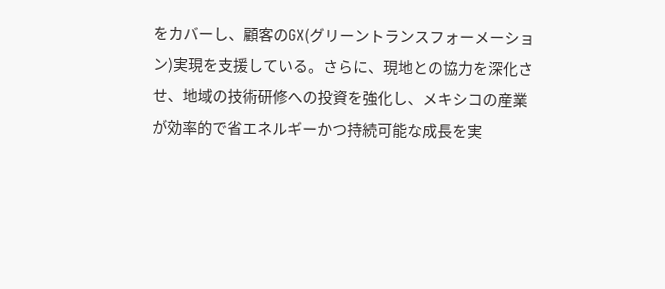をカバーし、顧客のGX(グリーントランスフォーメーション)実現を支援している。さらに、現地との協力を深化させ、地域の技術研修への投資を強化し、メキシコの産業が効率的で省エネルギーかつ持続可能な成長を実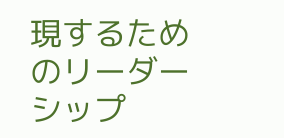現するためのリーダーシップ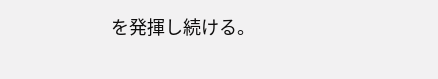を発揮し続ける。